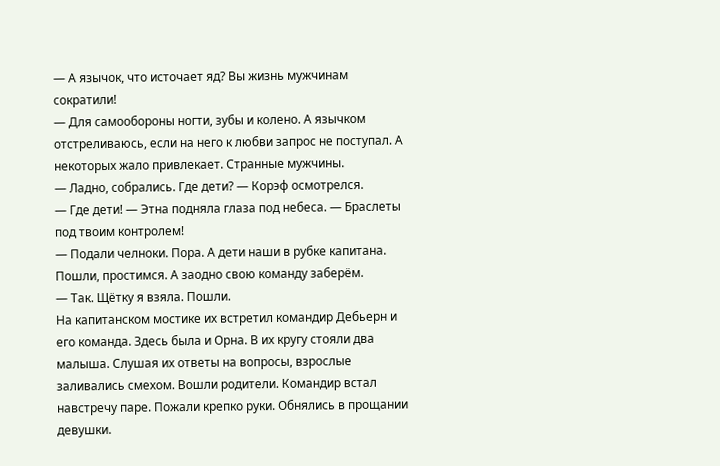— А язычок, что источает яд? Вы жизнь мужчинам сократили!
— Для самообороны ногти, зубы и колено. А язычком отстреливаюсь, если на него к любви запрос не поступал. А некоторых жало привлекает. Странные мужчины.
— Ладно, собрались. Где дети? — Корэф осмотрелся.
— Где дети! — Этна подняла глаза под небеса. — Браслеты под твоим контролем!
— Подали челноки. Пора. А дети наши в рубке капитана. Пошли, простимся. А заодно свою команду заберём.
— Так. Щётку я взяла. Пошли.
На капитанском мостике их встретил командир Дебьерн и его команда. Здесь была и Орна. В их кругу стояли два малыша. Слушая их ответы на вопросы, взрослые заливались смехом. Вошли родители. Командир встал навстречу паре. Пожали крепко руки. Обнялись в прощании девушки.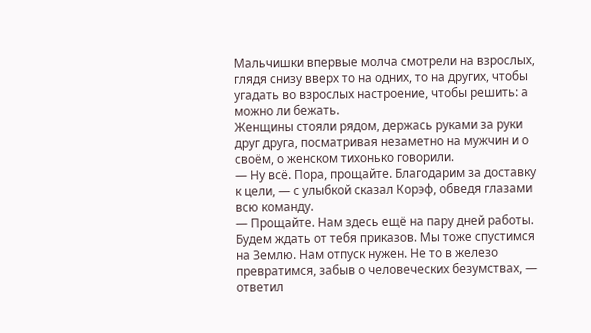Мальчишки впервые молча смотрели на взрослых, глядя снизу вверх то на одних, то на других, чтобы угадать во взрослых настроение, чтобы решить: а можно ли бежать.
Женщины стояли рядом, держась руками за руки друг друга, посматривая незаметно на мужчин и о своём, о женском тихонько говорили.
— Ну всё. Пора, прощайте. Благодарим за доставку к цели, — с улыбкой сказал Корэф, обведя глазами всю команду.
— Прощайте. Нам здесь ещё на пару дней работы. Будем ждать от тебя приказов. Мы тоже спустимся на Землю. Нам отпуск нужен. Не то в железо превратимся, забыв о человеческих безумствах, — ответил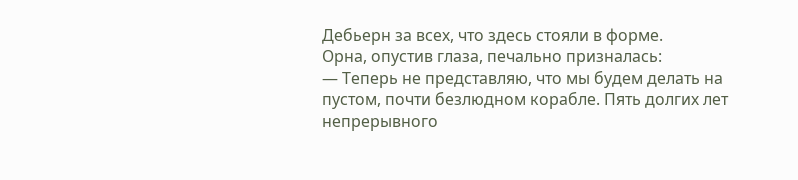Дебьерн за всех, что здесь стояли в форме.
Орна, опустив глаза, печально призналась:
— Теперь не представляю, что мы будем делать на пустом, почти безлюдном корабле. Пять долгих лет непрерывного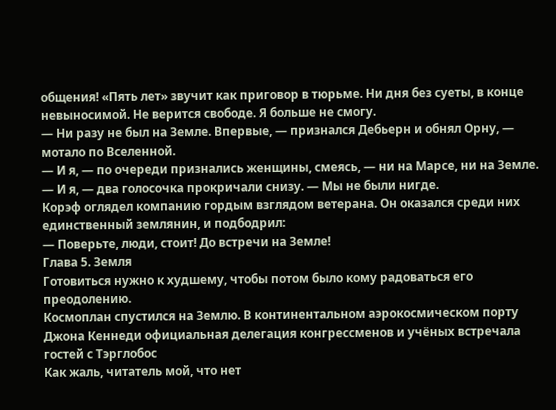общения! «Пять лет» звучит как приговор в тюрьме. Ни дня без суеты, в конце невыносимой. Не верится свободе. Я больше не смогу.
— Ни разу не был на Земле. Впервые, — признался Дебьерн и обнял Орну, — мотало по Вселенной.
— И я, — по очереди признались женщины, смеясь, — ни на Марсе, ни на Земле.
— И я, — два голосочка прокричали снизу. — Мы не были нигде.
Корэф оглядел компанию гордым взглядом ветерана. Он оказался среди них единственный землянин, и подбодрил:
— Поверьте, люди, стоит! До встречи на Земле!
Глава 5. Земля
Готовиться нужно к худшему, чтобы потом было кому радоваться его преодолению.
Космоплан спустился на Землю. В континентальном аэрокосмическом порту Джона Кеннеди официальная делегация конгрессменов и учёных встречала гостей с Тэрглобос
Как жаль, читатель мой, что нет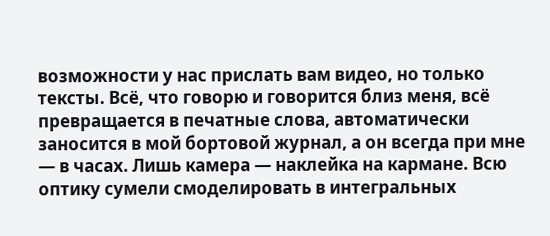возможности у нас прислать вам видео, но только тексты. Всё, что говорю и говорится близ меня, всё превращается в печатные слова, автоматически заносится в мой бортовой журнал, а он всегда при мне — в часах. Лишь камера — наклейка на кармане. Всю оптику сумели смоделировать в интегральных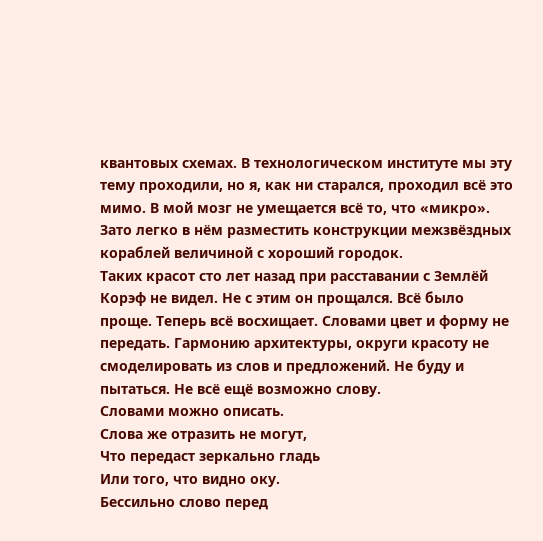квантовых схемах. В технологическом институте мы эту тему проходили, но я, как ни старался, проходил всё это мимо. В мой мозг не умещается всё то, что «микро». Зато легко в нём разместить конструкции межзвёздных кораблей величиной с хороший городок.
Таких красот сто лет назад при расставании с Землёй Корэф не видел. Не с этим он прощался. Всё было проще. Теперь всё восхищает. Словами цвет и форму не передать. Гармонию архитектуры, округи красоту не смоделировать из слов и предложений. Не буду и пытаться. Не всё ещё возможно слову.
Словами можно описать.
Слова же отразить не могут,
Что передаст зеркально гладь
Или того, что видно оку.
Бессильно слово перед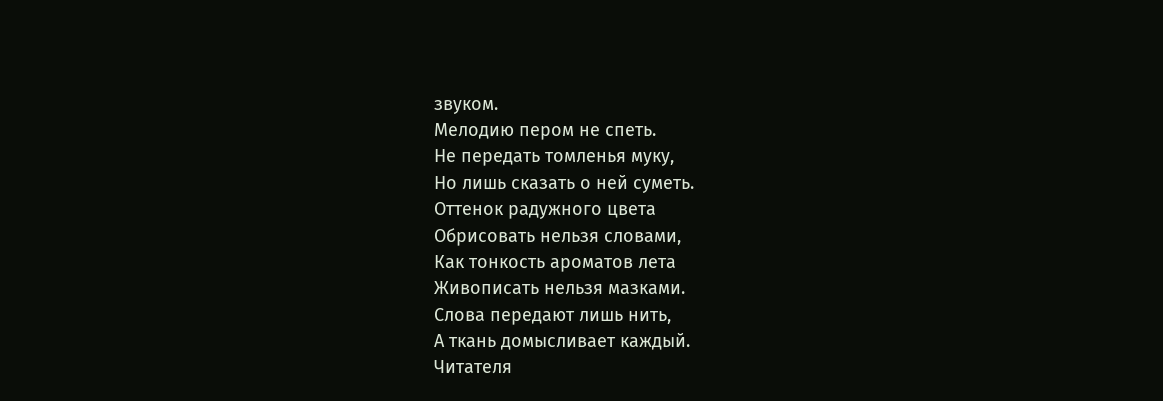звуком.
Мелодию пером не спеть.
Не передать томленья муку,
Но лишь сказать о ней суметь.
Оттенок радужного цвета
Обрисовать нельзя словами,
Как тонкость ароматов лета
Живописать нельзя мазками.
Слова передают лишь нить,
А ткань домысливает каждый.
Читателя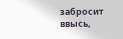забросит ввысь,